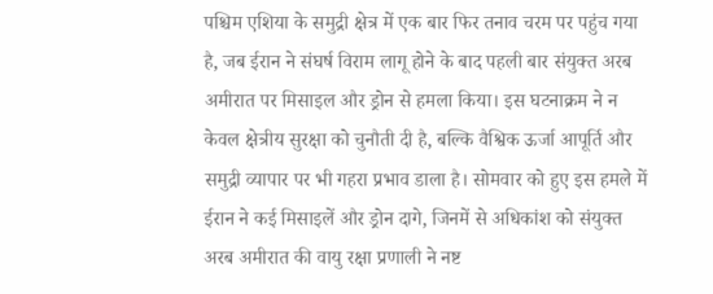पश्चिम एशिया के समुद्री क्षेत्र में एक बार फिर तनाव चरम पर पहुंच गया है, जब ईरान ने संघर्ष विराम लागू होने के बाद पहली बार संयुक्त अरब अमीरात पर मिसाइल और ड्रोन से हमला किया। इस घटनाक्रम ने न केवल क्षेत्रीय सुरक्षा को चुनौती दी है, बल्कि वैश्विक ऊर्जा आपूर्ति और समुद्री व्यापार पर भी गहरा प्रभाव डाला है। सोमवार को हुए इस हमले में ईरान ने कई मिसाइलें और ड्रोन दागे, जिनमें से अधिकांश को संयुक्त अरब अमीरात की वायु रक्षा प्रणाली ने नष्ट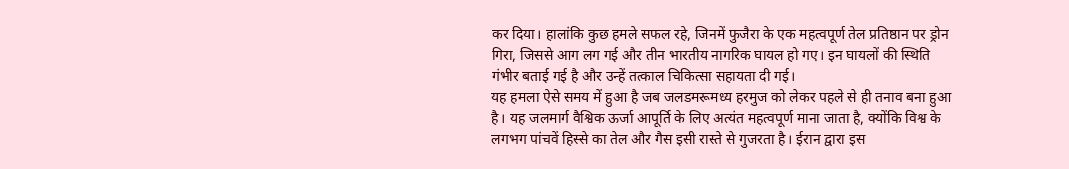कर दिया। हालांकि कुछ हमले सफल रहे, जिनमें फुजैरा के एक महत्वपूर्ण तेल प्रतिष्ठान पर ड्रोन गिरा, जिससे आग लग गई और तीन भारतीय नागरिक घायल हो गए। इन घायलों की स्थिति गंभीर बताई गई है और उन्हें तत्काल चिकित्सा सहायता दी गई।
यह हमला ऐसे समय में हुआ है जब जलडमरूमध्य हरमुज को लेकर पहले से ही तनाव बना हुआ है। यह जलमार्ग वैश्विक ऊर्जा आपूर्ति के लिए अत्यंत महत्वपूर्ण माना जाता है, क्योंकि विश्व के लगभग पांचवें हिस्से का तेल और गैस इसी रास्ते से गुजरता है। ईरान द्वारा इस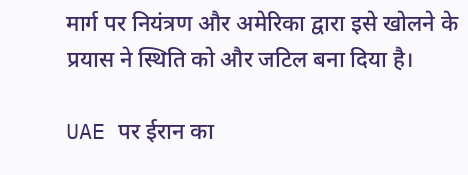मार्ग पर नियंत्रण और अमेरिका द्वारा इसे खोलने के प्रयास ने स्थिति को और जटिल बना दिया है।

UAE पर ईरान का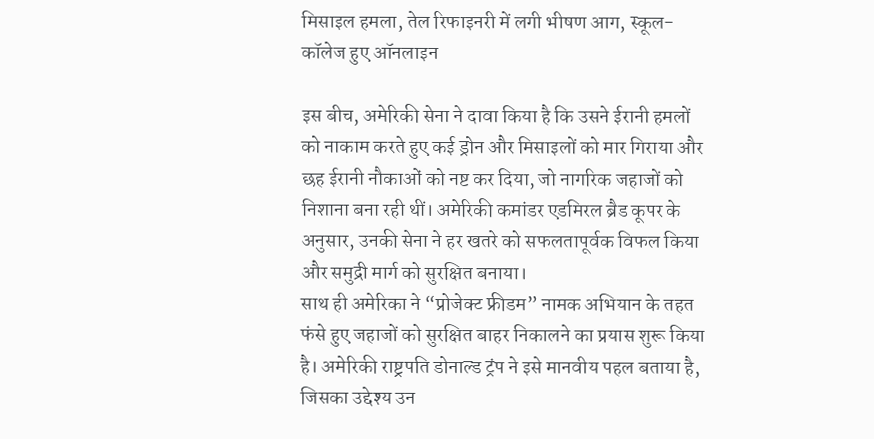मिसाइल हमला, तेल रिफाइनरी में लगी भीषण आग, स्कूल-कॉलेज हुए ऑनलाइन

इस बीच, अमेरिकी सेना ने दावा किया है कि उसने ईरानी हमलों को नाकाम करते हुए कई ड्रोन और मिसाइलों को मार गिराया और छह ईरानी नौकाओं को नष्ट कर दिया, जो नागरिक जहाजों को निशाना बना रही थीं। अमेरिकी कमांडर एडमिरल ब्रैड कूपर के अनुसार, उनकी सेना ने हर खतरे को सफलतापूर्वक विफल किया और समुद्री मार्ग को सुरक्षित बनाया।
साथ ही अमेरिका ने “प्रोजेक्ट फ्रीडम” नामक अभियान के तहत फंसे हुए जहाजों को सुरक्षित बाहर निकालने का प्रयास शुरू किया है। अमेरिकी राष्ट्रपति डोनाल्ड ट्रंप ने इसे मानवीय पहल बताया है, जिसका उद्देश्य उन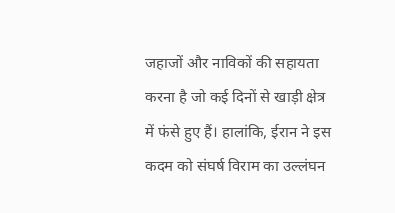जहाजों और नाविकों की सहायता करना है जो कई दिनों से खाड़ी क्षेत्र में फंसे हुए हैं। हालांकि, ईरान ने इस कदम को संघर्ष विराम का उल्लंघन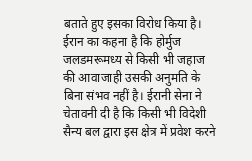बताते हुए इसका विरोध किया है। ईरान का कहना है कि होर्मुज जलडमरूमध्य से किसी भी जहाज की आवाजाही उसकी अनुमति के बिना संभव नहीं है। ईरानी सेना ने चेतावनी दी है कि किसी भी विदेशी सैन्य बल द्वारा इस क्षेत्र में प्रवेश करने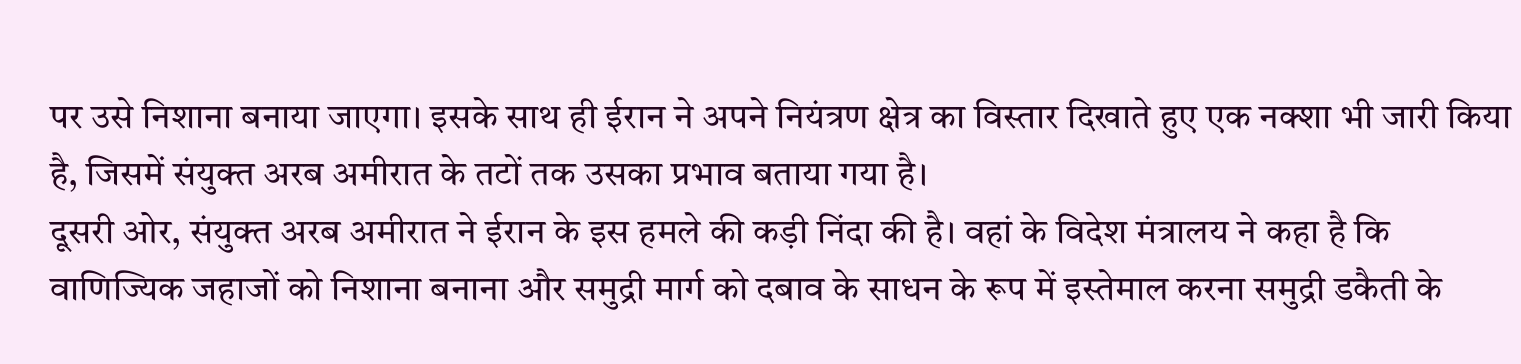पर उसे निशाना बनाया जाएगा। इसके साथ ही ईरान ने अपने नियंत्रण क्षेत्र का विस्तार दिखाते हुए एक नक्शा भी जारी किया है, जिसमें संयुक्त अरब अमीरात के तटों तक उसका प्रभाव बताया गया है।
दूसरी ओर, संयुक्त अरब अमीरात ने ईरान के इस हमले की कड़ी निंदा की है। वहां के विदेश मंत्रालय ने कहा है कि वाणिज्यिक जहाजों को निशाना बनाना और समुद्री मार्ग को दबाव के साधन के रूप में इस्तेमाल करना समुद्री डकैती के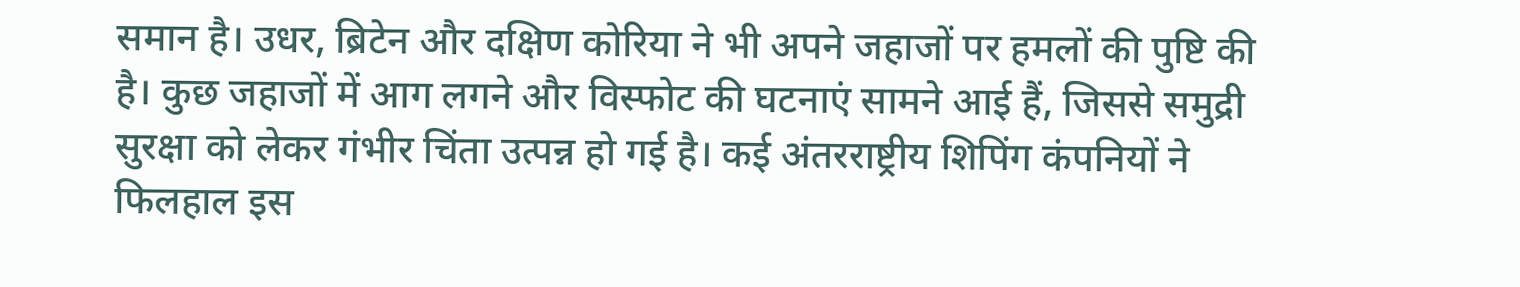समान है। उधर, ब्रिटेन और दक्षिण कोरिया ने भी अपने जहाजों पर हमलों की पुष्टि की है। कुछ जहाजों में आग लगने और विस्फोट की घटनाएं सामने आई हैं, जिससे समुद्री सुरक्षा को लेकर गंभीर चिंता उत्पन्न हो गई है। कई अंतरराष्ट्रीय शिपिंग कंपनियों ने फिलहाल इस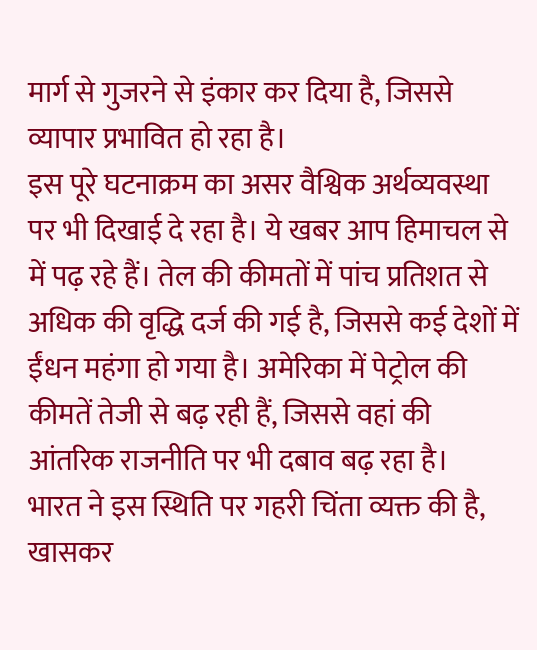मार्ग से गुजरने से इंकार कर दिया है, जिससे व्यापार प्रभावित हो रहा है।
इस पूरे घटनाक्रम का असर वैश्विक अर्थव्यवस्था पर भी दिखाई दे रहा है। ये खबर आप हिमाचल से में पढ़ रहे हैं। तेल की कीमतों में पांच प्रतिशत से अधिक की वृद्धि दर्ज की गई है, जिससे कई देशों में ईंधन महंगा हो गया है। अमेरिका में पेट्रोल की कीमतें तेजी से बढ़ रही हैं, जिससे वहां की आंतरिक राजनीति पर भी दबाव बढ़ रहा है।
भारत ने इस स्थिति पर गहरी चिंता व्यक्त की है, खासकर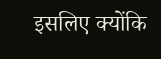इसलिए क्योंकि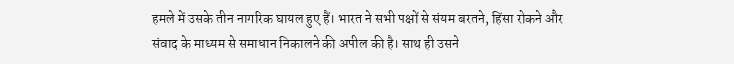हमले में उसके तीन नागरिक घायल हुए हैं। भारत ने सभी पक्षों से संयम बरतने, हिंसा रोकने और संवाद के माध्यम से समाधान निकालने की अपील की है। साथ ही उसने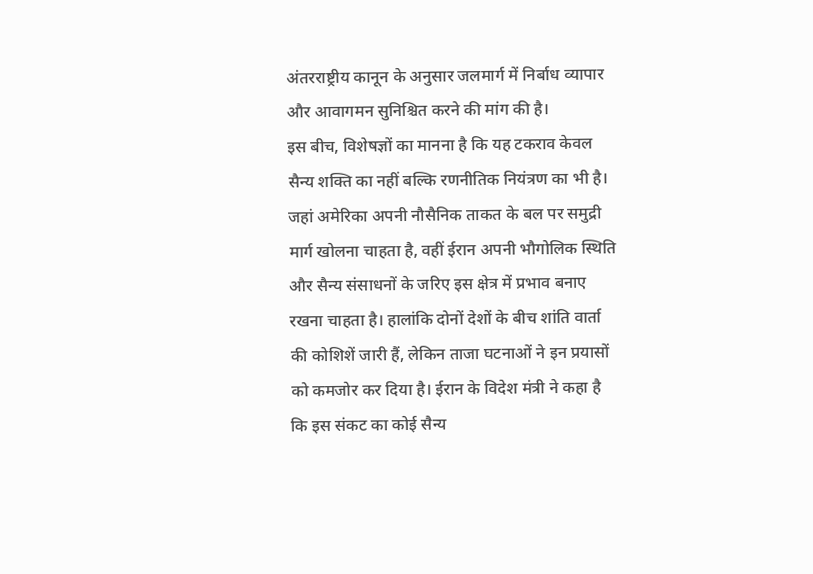अंतरराष्ट्रीय कानून के अनुसार जलमार्ग में निर्बाध व्यापार और आवागमन सुनिश्चित करने की मांग की है।
इस बीच, विशेषज्ञों का मानना है कि यह टकराव केवल सैन्य शक्ति का नहीं बल्कि रणनीतिक नियंत्रण का भी है। जहां अमेरिका अपनी नौसैनिक ताकत के बल पर समुद्री मार्ग खोलना चाहता है, वहीं ईरान अपनी भौगोलिक स्थिति और सैन्य संसाधनों के जरिए इस क्षेत्र में प्रभाव बनाए रखना चाहता है। हालांकि दोनों देशों के बीच शांति वार्ता की कोशिशें जारी हैं, लेकिन ताजा घटनाओं ने इन प्रयासों को कमजोर कर दिया है। ईरान के विदेश मंत्री ने कहा है कि इस संकट का कोई सैन्य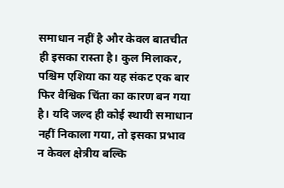समाधान नहीं है और केवल बातचीत ही इसका रास्ता है। कुल मिलाकर, पश्चिम एशिया का यह संकट एक बार फिर वैश्विक चिंता का कारण बन गया है। यदि जल्द ही कोई स्थायी समाधान नहीं निकाला गया, तो इसका प्रभाव न केवल क्षेत्रीय बल्कि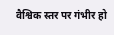वैश्विक स्तर पर गंभीर हो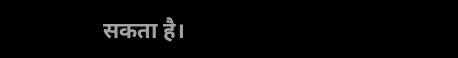सकता है।